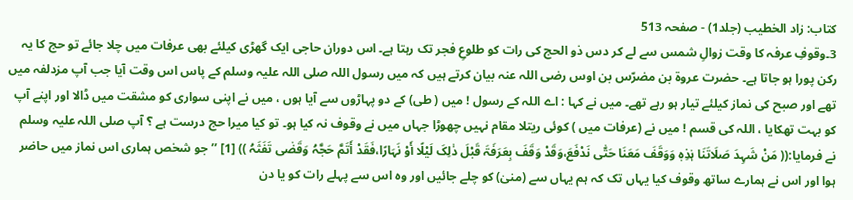کتاب: زاد الخطیب (جلد1) - صفحہ 513
3۔وقوفِ عرفہ کا وقت زوالِ شمس سے لے کر دس ذو الحج کی رات کو طلوعِ فجر تک رہتا ہے۔ اس دوران حاجی ایک گھڑی کیلئے بھی عرفات میں چلا جائے تو حج کا یہ رکن پورا ہو جاتا ہے۔ حضرت عروۃ بن مضرّس بن اوس رضی اللہ عنہ بیان کرتے ہیں کہ میں رسول اللہ صلی اللہ علیہ وسلم کے پاس اس وقت آیا جب آپ مزدلفہ میں تھے اور صبح کی نماز کیلئے تیار ہو رہے تھے۔ میں نے کہا : اے اللہ کے رسول ! میں ( طی) کے دو پہاڑوں سے آیا ہوں ، میں نے اپنی سواری کو مشقت میں ڈالا اور اپنے آپ کو بہت تھکایا ، اللہ کی قسم ! میں نے (عرفات میں ) کوئی ریتلا مقام نہیں چھوڑا جہاں میں نے وقوف نہ کیا ہو۔ تو کیا میرا حج درست ہے ؟ آپ صلی اللہ علیہ وسلم نے فرمایا:(( مَنْ شَہِدَ صَلَاتَنَا ہٰذِہٖ وَوَقَفَ مَعَنَا حَتّٰی نَدْفَعَ،وَقَدْ وَقَفَ بِعَرَفَۃَ قَبْلَ ذٰلِکَ لَیْلًا أَوْ نَہَارًا،فَقَدْ أَتَمَّ حَجَّہُ وَقَضٰی تَفَثَہُ )) [1] ’’ جو شخص ہماری اس نماز میں حاضر ہوا اور اس نے ہمارے ساتھ وقوف کیا یہاں تک کہ ہم یہاں سے (منیٰ) کو چلے جائیں اور وہ اس سے پہلے رات کو یا دن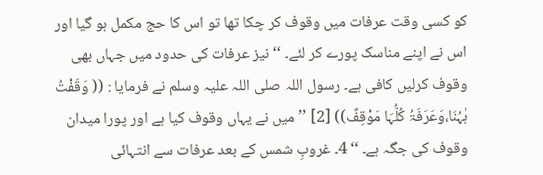کو کسی وقت عرفات میں وقوف کر چکا تھا تو اس کا حج مکمل ہو گیا اور اس نے اپنے مناسک پورے کر لئے۔ ‘‘ نیز عرفات کی حدود میں جہاں بھی وقوف کرلیں کافی ہے۔ رسول اللہ صلی اللہ علیہ وسلم نے فرمایا : (( وَقَفْتُ ہٰہُنَا،وَعَرَفَۃُ کُلُّہَا مَوْقِفٌ)) [2] ’’ میں نے یہاں وقوف کیا ہے اور پورا میدان وقوف کی جگہ ہے۔ ‘‘ 4۔ غروبِ شمس کے بعد عرفات سے انتہائی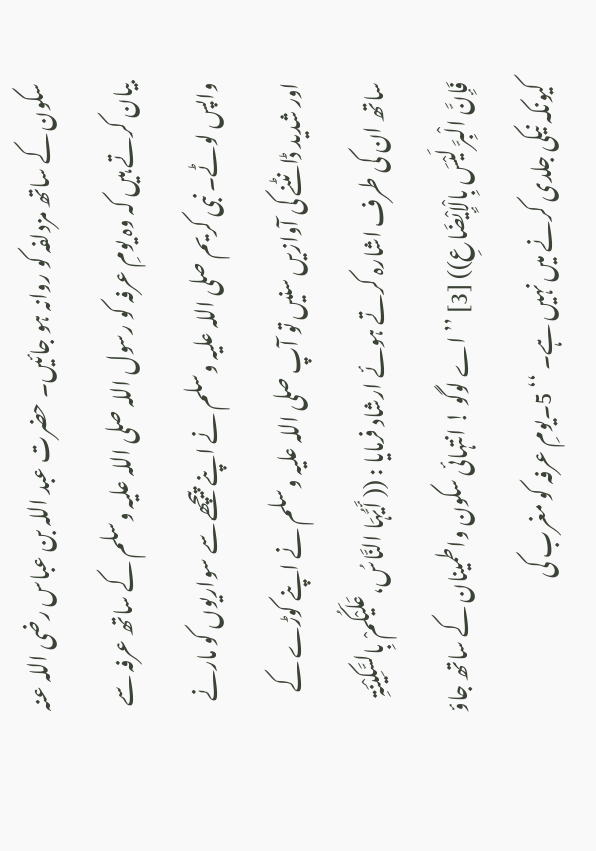سکون کے ساتھ مزدلفہ کو روانہ ہو جائیں۔ حضرت عبد اللہ بن عباس رضی اللہ عنہ بیان کرتے ہیں کہ وہ یومِ عرفہ کو رسول اللہ صلی اللہ علیہ وسلم کے ساتھ عرفہ سے واپس لوٹے۔ نبی کریم صلی اللہ علیہ وسلم نے اپنے پیچھے سے سواریوں کو مارنے اور شدید ڈانٹنے کی آوازیں سنیں تو آپ صلی اللہ علیہ وسلم نے اپنے کوڑے کے ساتھ ان کی طرف اشارہ کرتے ہوئے ارشاد فرمایا : (( أَیُّہَا النَّاسُ،عَلَیْکُمْ بِالسَّکِیْنَۃِ فَإِنَّ الْبِرَّ لَیْسَ بِالْإِیْضَاعِ)) [3] ’’ اے لوگو ! انتہائی سکون واطمینان کے ساتھ جاؤ کیونکہ نیکی جلدی کرنے میں نہیں ہے۔ ‘‘ 5۔یومِ عرفہ کو مغرب کی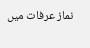نماز عرفات میں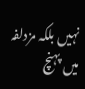نہیں بلکہ مزدلفہ میں پہنچ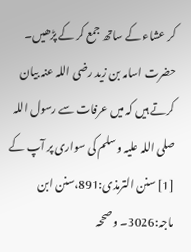کر عشاء کے ساتھ جمع کر کے پڑھیں۔ حضرت اسامہ بن زید رضی اللہ عنہ بیان کرتے ہیں کہ میں عرفات سے رسول اللہ صلی اللہ علیہ وسلم کی سواری پر آپ کے
[1] سنن الترمذی:891،سنن ابن ماجہ:3026۔ وصححہ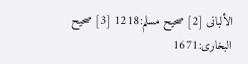الألبانی [2] صحیح مسلم:1218 [3] صحیح البخاری:1671